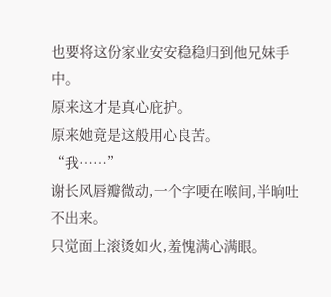也要将这份家业安安稳稳归到他兄妹手中。
原来这才是真心庇护。
原来她竟是这般用心良苦。
“我……”
谢长风唇瓣微动,一个字哽在喉间,半晌吐不出来。
只觉面上滚烫如火,羞愧满心满眼。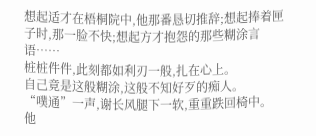想起适才在梧桐院中,他那番恳切推辞;想起捧着匣子时,那一脸不快;想起方才抱怨的那些糊涂言语……
桩桩件件,此刻都如利刃一般,扎在心上。
自己竟是这般糊涂,这般不知好歹的痴人。
“噗通”一声,谢长风腿下一软,重重跌回椅中。
他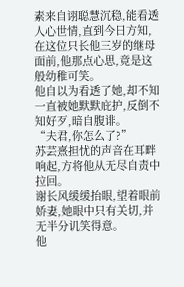素来自诩聪慧沉稳,能看透人心世情,直到今日方知,在这位只长他三岁的继母面前,他那点心思,竟是这般幼稚可笑。
他自以为看透了她,却不知一直被她默默庇护,反倒不知好歹,暗自腹诽。
“夫君,你怎么了?”
苏芸熹担忧的声音在耳畔响起,方将他从无尽自责中拉回。
谢长风缓缓抬眼,望着眼前娇妻,她眼中只有关切,并无半分讥笑得意。
他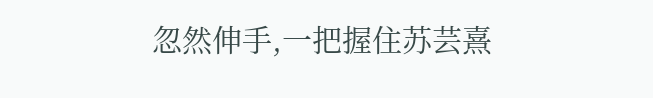忽然伸手,一把握住苏芸熹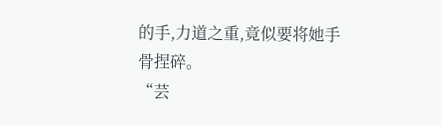的手,力道之重,竟似要将她手骨捏碎。
“芸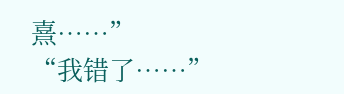熹……”
“我错了……”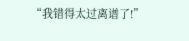“我错得太过离谱了!”